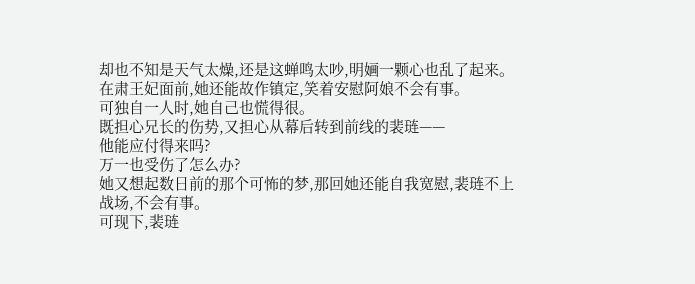却也不知是天气太燥,还是这蝉鸣太吵,明婳一颗心也乱了起来。
在肃王妃面前,她还能故作镇定,笑着安慰阿娘不会有事。
可独自一人时,她自己也慌得很。
既担心兄长的伤势,又担心从幕后转到前线的裴琏——
他能应付得来吗?
万一也受伤了怎么办?
她又想起数日前的那个可怖的梦,那回她还能自我宽慰,裴琏不上战场,不会有事。
可现下,裴琏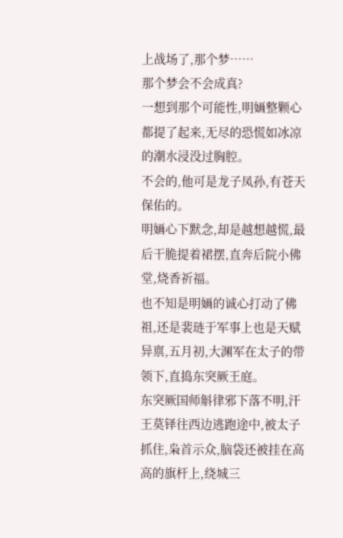上战场了,那个梦……
那个梦会不会成真?
一想到那个可能性,明婳整颗心都提了起来,无尽的恐慌如冰凉的潮水浸没过胸腔。
不会的,他可是龙子凤孙,有苍天保佑的。
明婳心下默念,却是越想越慌,最后干脆提着裙摆,直奔后院小佛堂,烧香祈福。
也不知是明婳的诚心打动了佛祖,还是裴琏于军事上也是天赋异禀,五月初,大渊军在太子的带领下,直捣东突厥王庭。
东突厥国师斛律邪下落不明,汗王莫铎往西边逃跑途中,被太子抓住,枭首示众,脑袋还被挂在高高的旗杆上,绕城三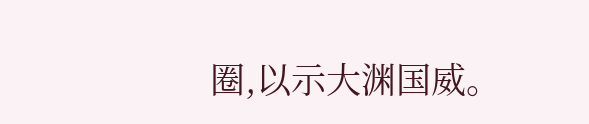圈,以示大渊国威。